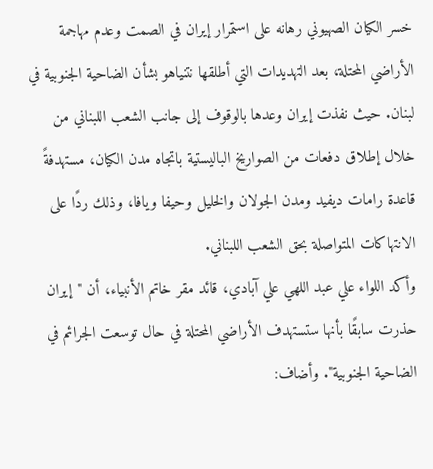خسر الكيان الصهيوني رهانه على استمرار إيران في الصمت وعدم مهاجمة الأراضي المحتلة، بعد التهديدات التي أطلقها نتنياهو بشأن الضاحية الجنوبية في لبنان. حيث نفذت إيران وعدها بالوقوف إلى جانب الشعب اللبناني من خلال إطلاق دفعات من الصواريخ الباليستية باتجاه مدن الكيان، مستهدفةً قاعدة رامات ديفيد ومدن الجولان والخليل وحيفا ويافا، وذلك ردًا على الانتهاكات المتواصلة بحق الشعب اللبناني.
وأكد اللواء علي عبد اللهي علي آبادي، قائد مقر خاتم الأنبياء، أن "إيران حذرت سابقًا بأنها ستستهدف الأراضي المحتلة في حال توسعت الجرائم في الضاحية الجنوبية". وأضاف: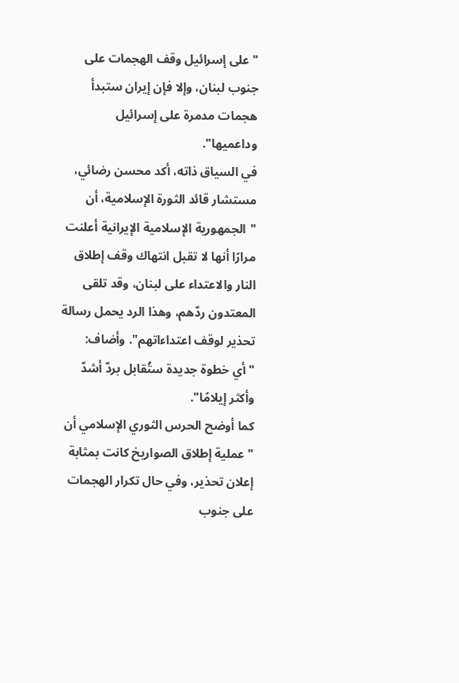"على إسرائيل وقف الهجمات على جنوب لبنان، وإلا فإن إيران ستبدأ هجمات مدمرة على إسرائيل وداعميها".
في السياق ذاته، أكد محسن رضائي، مستشار قائد الثورة الإسلامية، أن "الجمهورية الإسلامية الإيرانية أعلنت مرارًا أنها لا تقبل انتهاك وقف إطلاق النار والاعتداء على لبنان، وقد تلقى المعتدون ردّهم، وهذا الرد يحمل رسالة تحذير لوقف اعتداءاتهم". وأضاف: "أي خطوة جديدة ستُقابل بردّ أشدّ وأكثر إيلامًا".
كما أوضح الحرس الثوري الإسلامي أن "عملية إطلاق الصواريخ كانت بمثابة إعلان تحذير، وفي حال تكرار الهجمات على جنوب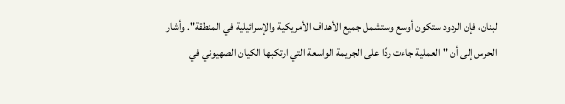لبنان، فإن الردود ستكون أوسع وستشمل جميع الأهداف الأمريكية والإسرائيلية في المنطقة". وأشار الحرس إلى أن "العملية جاءت ردًا على الجريمة الواسعة التي ارتكبها الكيان الصهيوني في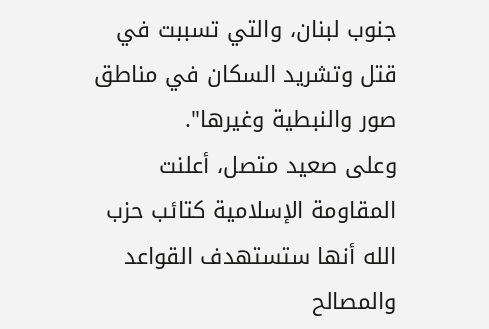جنوب لبنان، والتي تسببت في قتل وتشريد السكان في مناطق صور والنبطية وغيرها".
وعلى صعيد متصل، أعلنت المقاومة الإسلامية كتائب حزب الله أنها ستستهدف القواعد والمصالح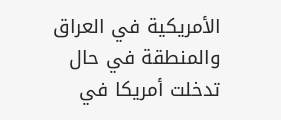الأمريكية في العراق والمنطقة في حال تدخلت أمريكا في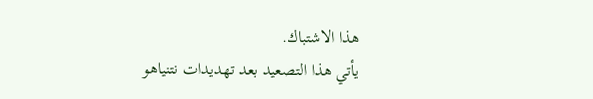هذا الاشتباك.
يأتي هذا التصعيد بعد تهديدات نتنياهو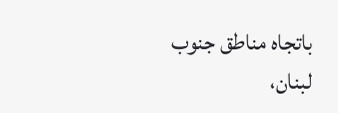باتجاه مناطق جنوب لبنان،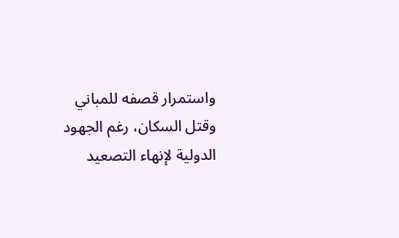واستمرار قصفه للمباني وقتل السكان، رغم الجهود الدولية لإنهاء التصعيد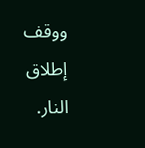ووقف إطلاق النار.